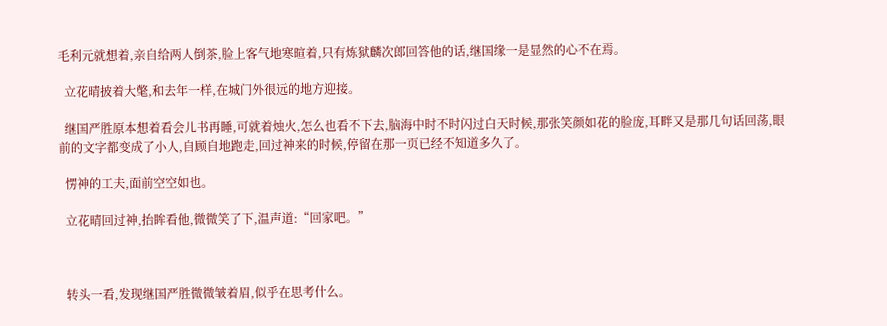毛利元就想着,亲自给两人倒茶,脸上客气地寒暄着,只有炼狱麟次郎回答他的话,继国缘一是显然的心不在焉。

  立花晴披着大氅,和去年一样,在城门外很远的地方迎接。

  继国严胜原本想着看会儿书再睡,可就着烛火,怎么也看不下去,脑海中时不时闪过白天时候,那张笑颜如花的脸庞,耳畔又是那几句话回荡,眼前的文字都变成了小人,自顾自地跑走,回过神来的时候,停留在那一页已经不知道多久了。

  愣神的工夫,面前空空如也。

  立花晴回过神,抬眸看他,微微笑了下,温声道:“回家吧。”



  转头一看,发现继国严胜微微皱着眉,似乎在思考什么。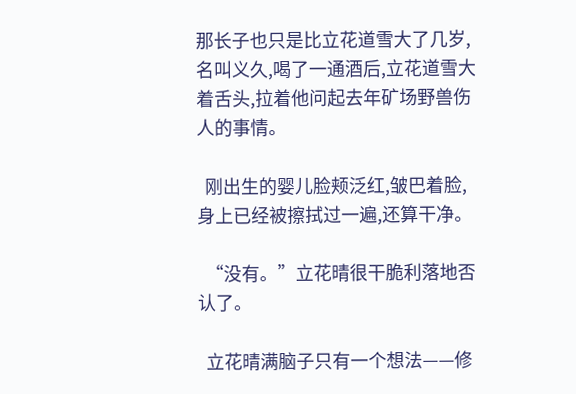那长子也只是比立花道雪大了几岁,名叫义久,喝了一通酒后,立花道雪大着舌头,拉着他问起去年矿场野兽伤人的事情。

  刚出生的婴儿脸颊泛红,皱巴着脸,身上已经被擦拭过一遍,还算干净。

  “没有。”立花晴很干脆利落地否认了。

  立花晴满脑子只有一个想法——修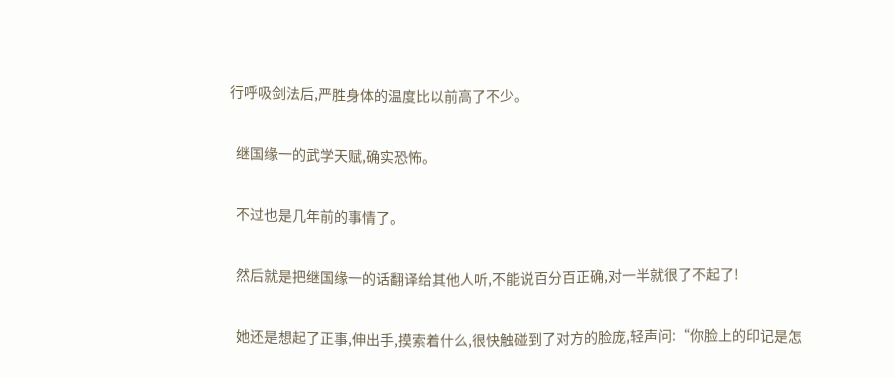行呼吸剑法后,严胜身体的温度比以前高了不少。

  继国缘一的武学天赋,确实恐怖。

  不过也是几年前的事情了。

  然后就是把继国缘一的话翻译给其他人听,不能说百分百正确,对一半就很了不起了!

  她还是想起了正事,伸出手,摸索着什么,很快触碰到了对方的脸庞,轻声问:“你脸上的印记是怎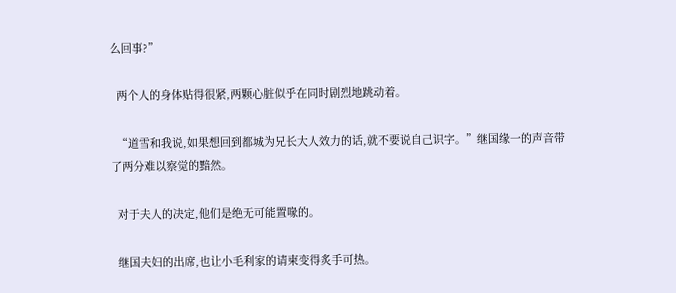么回事?”

  两个人的身体贴得很紧,两颗心脏似乎在同时剧烈地跳动着。

  “道雪和我说,如果想回到都城为兄长大人效力的话,就不要说自己识字。”继国缘一的声音带了两分难以察觉的黯然。

  对于夫人的决定,他们是绝无可能置喙的。

  继国夫妇的出席,也让小毛利家的请柬变得炙手可热。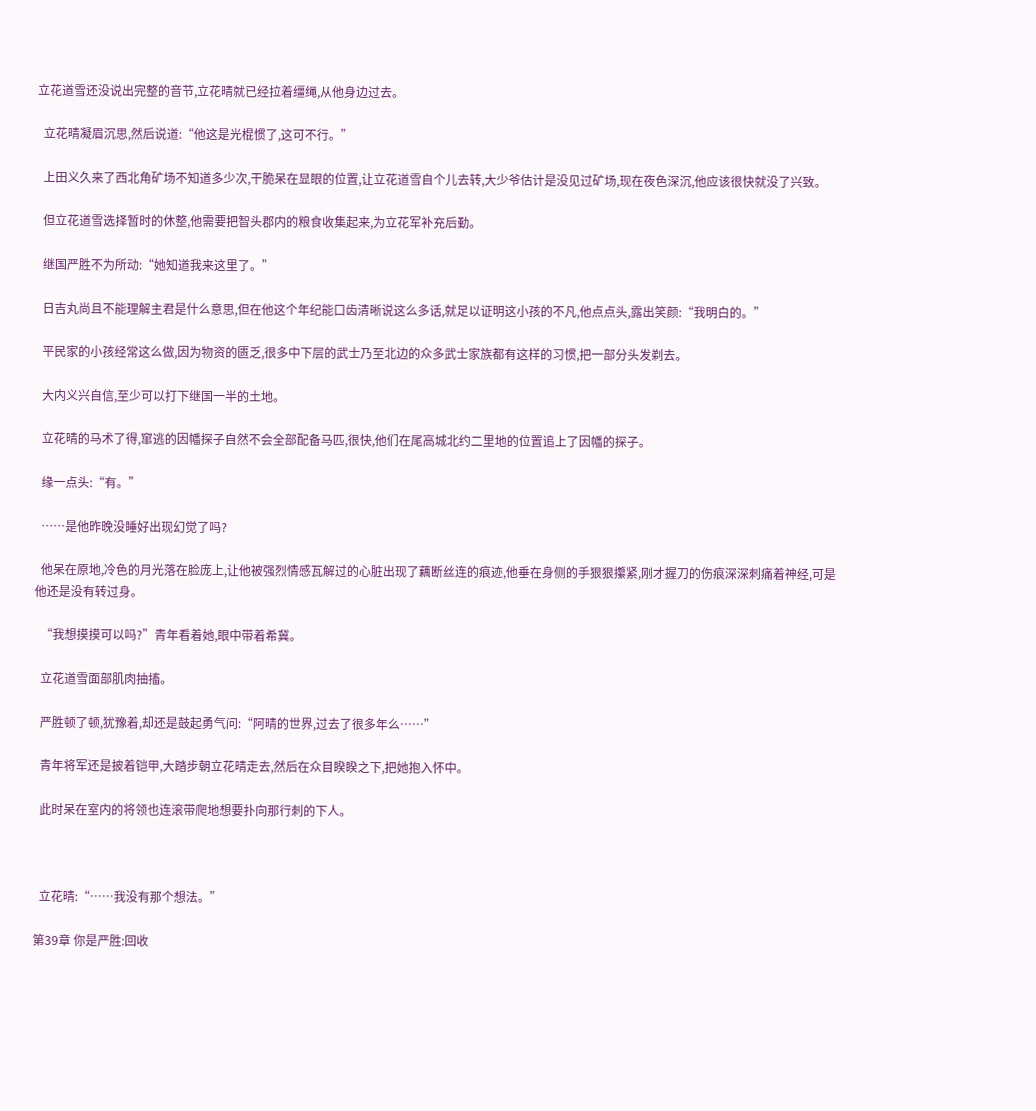立花道雪还没说出完整的音节,立花晴就已经拉着缰绳,从他身边过去。

  立花晴凝眉沉思,然后说道:“他这是光棍惯了,这可不行。”

  上田义久来了西北角矿场不知道多少次,干脆呆在显眼的位置,让立花道雪自个儿去转,大少爷估计是没见过矿场,现在夜色深沉,他应该很快就没了兴致。

  但立花道雪选择暂时的休整,他需要把智头郡内的粮食收集起来,为立花军补充后勤。

  继国严胜不为所动:“她知道我来这里了。”

  日吉丸尚且不能理解主君是什么意思,但在他这个年纪能口齿清晰说这么多话,就足以证明这小孩的不凡,他点点头,露出笑颜:“我明白的。”

  平民家的小孩经常这么做,因为物资的匮乏,很多中下层的武士乃至北边的众多武士家族都有这样的习惯,把一部分头发剃去。

  大内义兴自信,至少可以打下继国一半的土地。

  立花晴的马术了得,窜逃的因幡探子自然不会全部配备马匹,很快,他们在尾高城北约二里地的位置追上了因幡的探子。

  缘一点头:“有。”

  ……是他昨晚没睡好出现幻觉了吗?

  他呆在原地,冷色的月光落在脸庞上,让他被强烈情感瓦解过的心脏出现了藕断丝连的痕迹,他垂在身侧的手狠狠攥紧,刚才握刀的伤痕深深刺痛着神经,可是他还是没有转过身。

  “我想摸摸可以吗?”青年看着她,眼中带着希冀。

  立花道雪面部肌肉抽搐。

  严胜顿了顿,犹豫着,却还是鼓起勇气问:“阿晴的世界,过去了很多年么……”

  青年将军还是披着铠甲,大踏步朝立花晴走去,然后在众目睽睽之下,把她抱入怀中。

  此时呆在室内的将领也连滚带爬地想要扑向那行刺的下人。



  立花晴:“……我没有那个想法。”

第39章 你是严胜:回收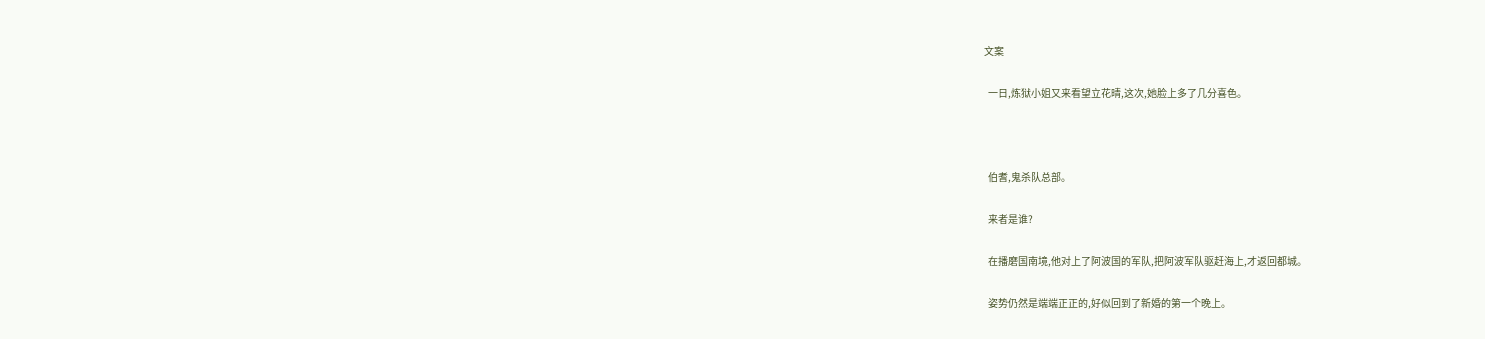文案

  一日,炼狱小姐又来看望立花晴,这次,她脸上多了几分喜色。



  伯耆,鬼杀队总部。

  来者是谁?

  在播磨国南境,他对上了阿波国的军队,把阿波军队驱赶海上,才返回都城。

  姿势仍然是端端正正的,好似回到了新婚的第一个晚上。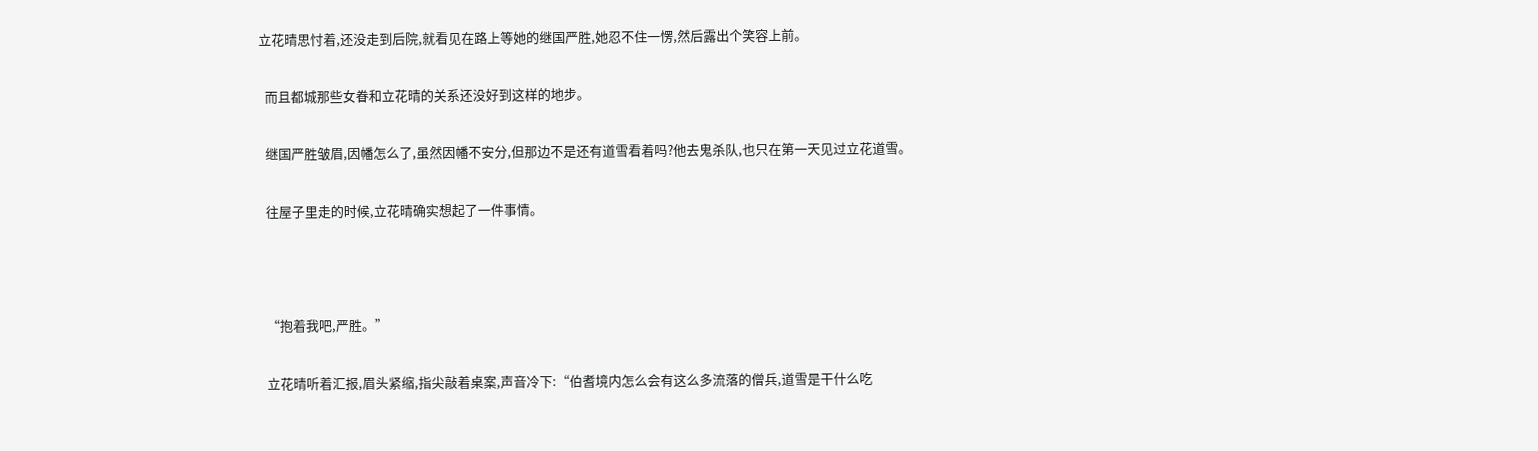立花晴思忖着,还没走到后院,就看见在路上等她的继国严胜,她忍不住一愣,然后露出个笑容上前。

  而且都城那些女眷和立花晴的关系还没好到这样的地步。

  继国严胜皱眉,因幡怎么了,虽然因幡不安分,但那边不是还有道雪看着吗?他去鬼杀队,也只在第一天见过立花道雪。

  往屋子里走的时候,立花晴确实想起了一件事情。



  “抱着我吧,严胜。”

  立花晴听着汇报,眉头紧缩,指尖敲着桌案,声音冷下:“伯耆境内怎么会有这么多流落的僧兵,道雪是干什么吃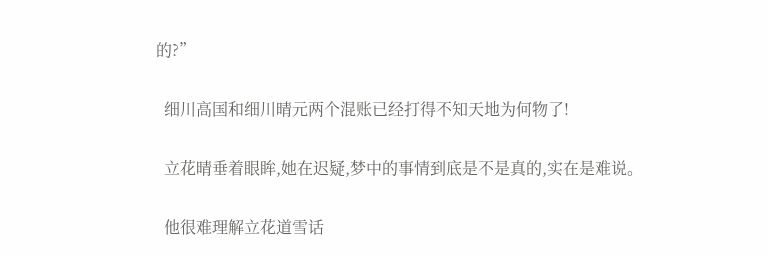的?”

  细川高国和细川晴元两个混账已经打得不知天地为何物了!

  立花晴垂着眼眸,她在迟疑,梦中的事情到底是不是真的,实在是难说。

  他很难理解立花道雪话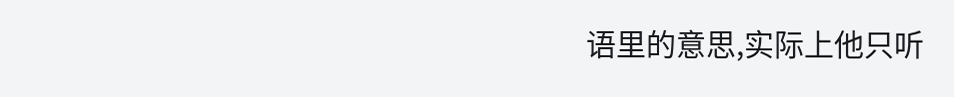语里的意思,实际上他只听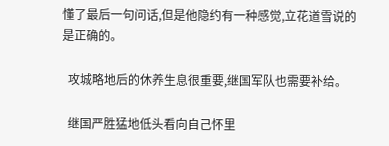懂了最后一句问话,但是他隐约有一种感觉,立花道雪说的是正确的。

  攻城略地后的休养生息很重要,继国军队也需要补给。

  继国严胜猛地低头看向自己怀里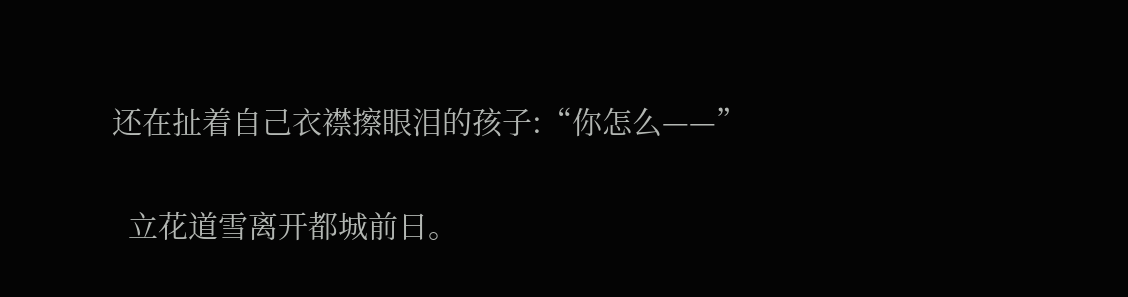还在扯着自己衣襟擦眼泪的孩子:“你怎么——”

  立花道雪离开都城前日。